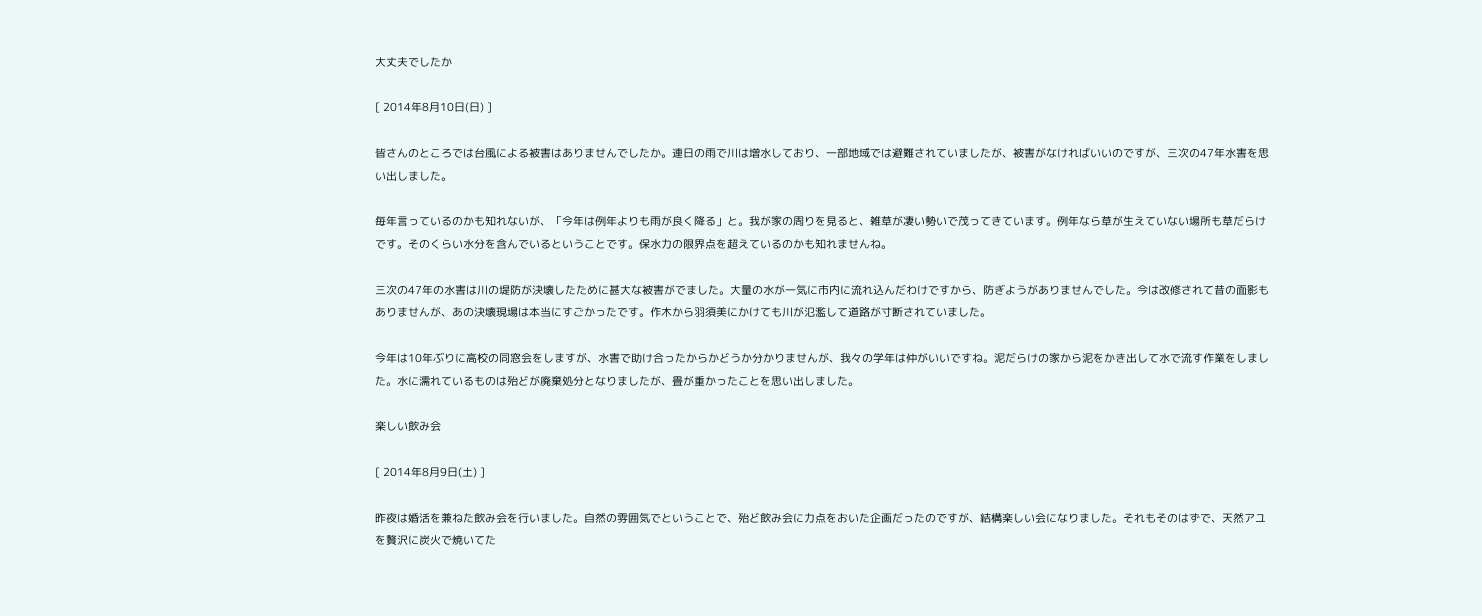大丈夫でしたか

[ 2014年8月10日(日) ]

皆さんのところでは台風による被害はありませんでしたか。連日の雨で川は増水しており、一部地域では避難されていましたが、被害がなければいいのですが、三次の47年水害を思い出しました。

毎年言っているのかも知れないが、「今年は例年よりも雨が良く降る」と。我が家の周りを見ると、雑草が凄い勢いで茂ってきています。例年なら草が生えていない場所も草だらけです。そのくらい水分を含んでいるということです。保水力の限界点を超えているのかも知れませんね。

三次の47年の水害は川の堤防が決壊したために甚大な被害がでました。大量の水が一気に市内に流れ込んだわけですから、防ぎようがありませんでした。今は改修されて昔の面影もありませんが、あの決壊現場は本当にすごかったです。作木から羽須美にかけても川が氾濫して道路が寸断されていました。

今年は10年ぶりに高校の同窓会をしますが、水害で助け合ったからかどうか分かりませんが、我々の学年は仲がいいですね。泥だらけの家から泥をかき出して水で流す作業をしました。水に濡れているものは殆どが廃棄処分となりましたが、畳が重かったことを思い出しました。

楽しい飲み会

[ 2014年8月9日(土) ]

昨夜は婚活を兼ねた飲み会を行いました。自然の雰囲気でということで、殆ど飲み会に力点をおいた企画だったのですが、結構楽しい会になりました。それもそのはずで、天然アユを贅沢に炭火で焼いてた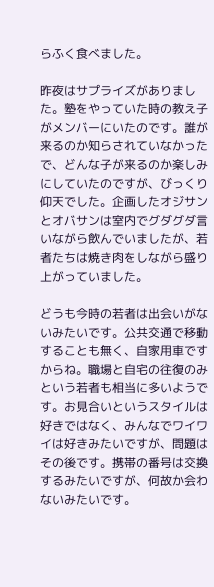らふく食べました。

昨夜はサプライズがありました。塾をやっていた時の教え子がメンバーにいたのです。誰が来るのか知らされていなかったで、どんな子が来るのか楽しみにしていたのですが、びっくり仰天でした。企画したオジサンとオバサンは室内でグダグダ言いながら飲んでいましたが、若者たちは焼き肉をしながら盛り上がっていました。

どうも今時の若者は出会いがないみたいです。公共交通で移動することも無く、自家用車ですからね。職場と自宅の往復のみという若者も相当に多いようです。お見合いというスタイルは好きではなく、みんなでワイワイは好きみたいですが、問題はその後です。携帯の番号は交換するみたいですが、何故か会わないみたいです。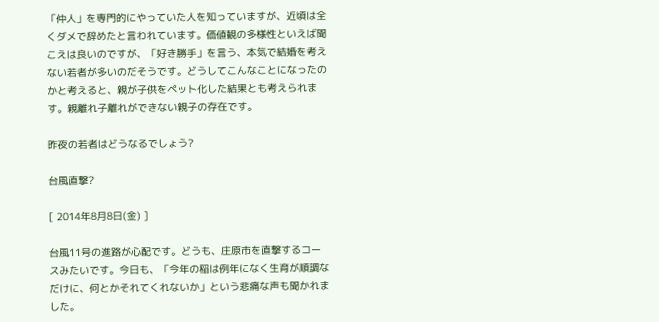「仲人」を専門的にやっていた人を知っていますが、近頃は全くダメで辞めたと言われています。価値観の多様性といえば聞こえは良いのですが、「好き勝手」を言う、本気で結婚を考えない若者が多いのだそうです。どうしてこんなことになったのかと考えると、親が子供をペット化した結果とも考えられます。親離れ子離れができない親子の存在です。

昨夜の若者はどうなるでしょう?

台風直撃?

[ 2014年8月8日(金) ]

台風11号の進路が心配です。どうも、庄原市を直撃するコースみたいです。今日も、「今年の稲は例年になく生育が順調なだけに、何とかそれてくれないか」という悲痛な声も聞かれました。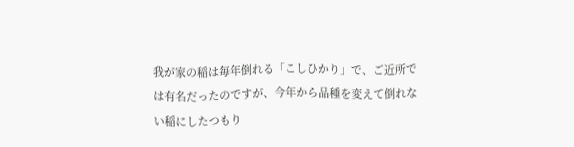我が家の稲は毎年倒れる「こしひかり」で、ご近所では有名だったのですが、今年から品種を変えて倒れない稲にしたつもり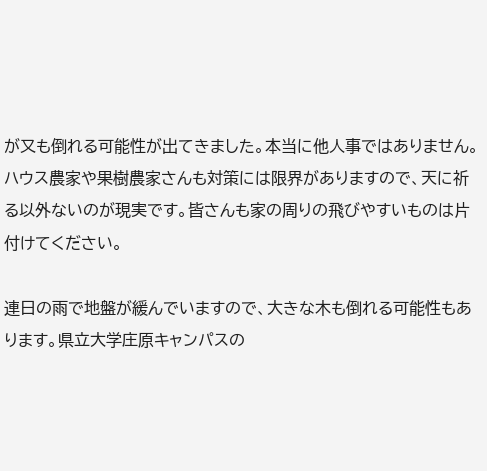が又も倒れる可能性が出てきました。本当に他人事ではありません。ハウス農家や果樹農家さんも対策には限界がありますので、天に祈る以外ないのが現実です。皆さんも家の周りの飛びやすいものは片付けてください。

連日の雨で地盤が緩んでいますので、大きな木も倒れる可能性もあります。県立大学庄原キャンパスの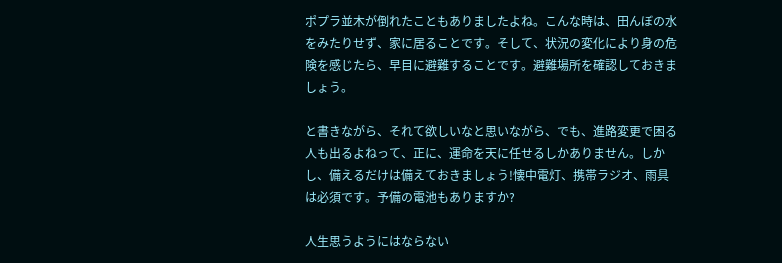ポプラ並木が倒れたこともありましたよね。こんな時は、田んぼの水をみたりせず、家に居ることです。そして、状況の変化により身の危険を感じたら、早目に避難することです。避難場所を確認しておきましょう。

と書きながら、それて欲しいなと思いながら、でも、進路変更で困る人も出るよねって、正に、運命を天に任せるしかありません。しかし、備えるだけは備えておきましょう!懐中電灯、携帯ラジオ、雨具は必須です。予備の電池もありますか?

人生思うようにはならない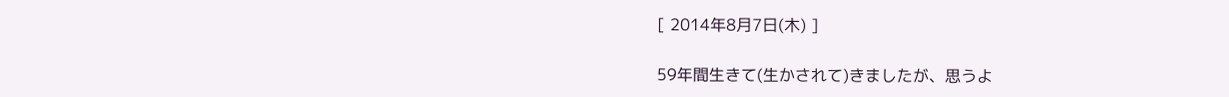[ 2014年8月7日(木) ]

59年間生きて(生かされて)きましたが、思うよ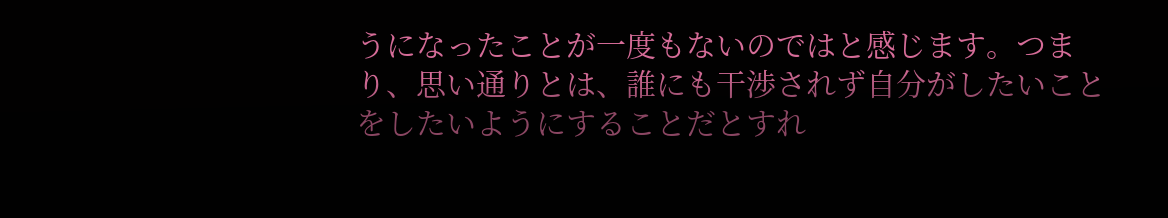うになったことが一度もないのではと感じます。つまり、思い通りとは、誰にも干渉されず自分がしたいことをしたいようにすることだとすれ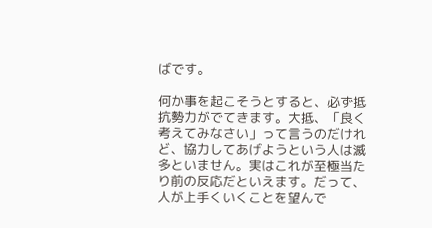ばです。

何か事を起こそうとすると、必ず抵抗勢力がでてきます。大抵、「良く考えてみなさい」って言うのだけれど、協力してあげようという人は滅多といません。実はこれが至極当たり前の反応だといえます。だって、人が上手くいくことを望んで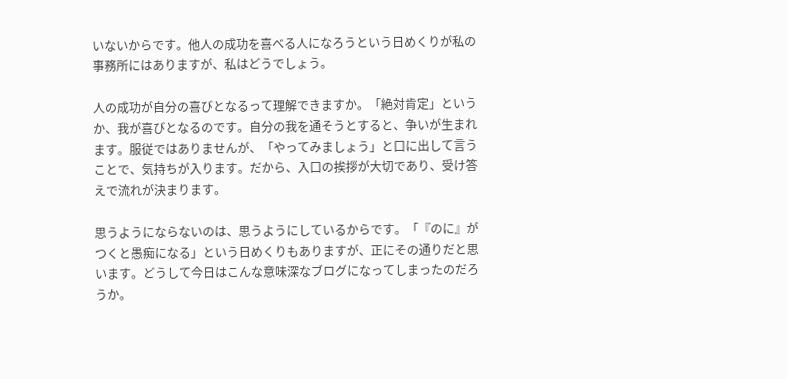いないからです。他人の成功を喜べる人になろうという日めくりが私の事務所にはありますが、私はどうでしょう。

人の成功が自分の喜びとなるって理解できますか。「絶対肯定」というか、我が喜びとなるのです。自分の我を通そうとすると、争いが生まれます。服従ではありませんが、「やってみましょう」と口に出して言うことで、気持ちが入ります。だから、入口の挨拶が大切であり、受け答えで流れが決まります。

思うようにならないのは、思うようにしているからです。「『のに』がつくと愚痴になる」という日めくりもありますが、正にその通りだと思います。どうして今日はこんな意味深なブログになってしまったのだろうか。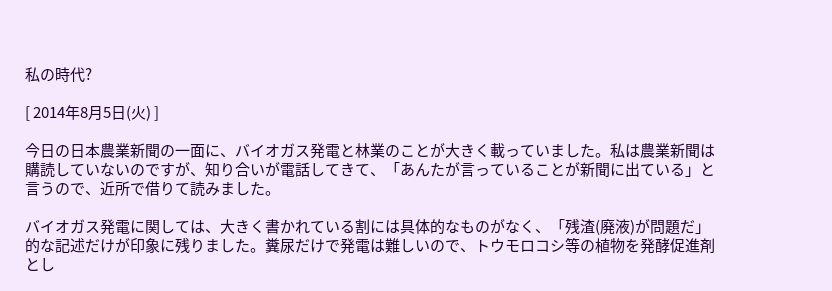私の時代?

[ 2014年8月5日(火) ]

今日の日本農業新聞の一面に、バイオガス発電と林業のことが大きく載っていました。私は農業新聞は購読していないのですが、知り合いが電話してきて、「あんたが言っていることが新聞に出ている」と言うので、近所で借りて読みました。

バイオガス発電に関しては、大きく書かれている割には具体的なものがなく、「残渣(廃液)が問題だ」的な記述だけが印象に残りました。糞尿だけで発電は難しいので、トウモロコシ等の植物を発酵促進剤とし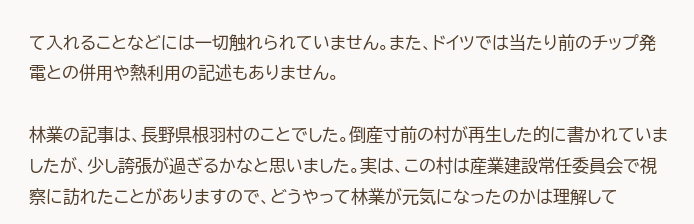て入れることなどには一切触れられていません。また、ドイツでは当たり前のチップ発電との併用や熱利用の記述もありません。

林業の記事は、長野県根羽村のことでした。倒産寸前の村が再生した的に書かれていましたが、少し誇張が過ぎるかなと思いました。実は、この村は産業建設常任委員会で視察に訪れたことがありますので、どうやって林業が元気になったのかは理解して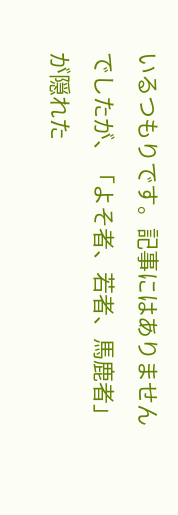いるつもりです。記事にはありませんでしたが、「よそ者、若者、馬鹿者」が隠れた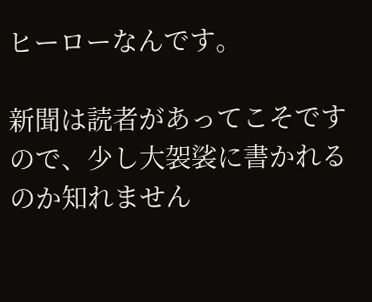ヒーローなんです。

新聞は読者があってこそですので、少し大袈裟に書かれるのか知れません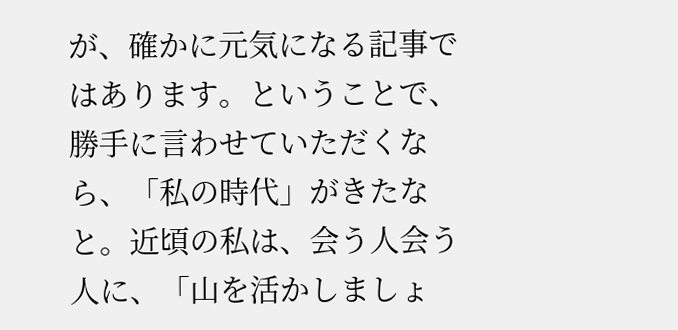が、確かに元気になる記事ではあります。ということで、勝手に言わせていただくなら、「私の時代」がきたなと。近頃の私は、会う人会う人に、「山を活かしましょ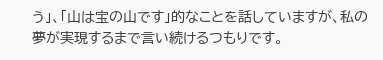う」、「山は宝の山です」的なことを話していますが、私の夢が実現するまで言い続けるつもりです。